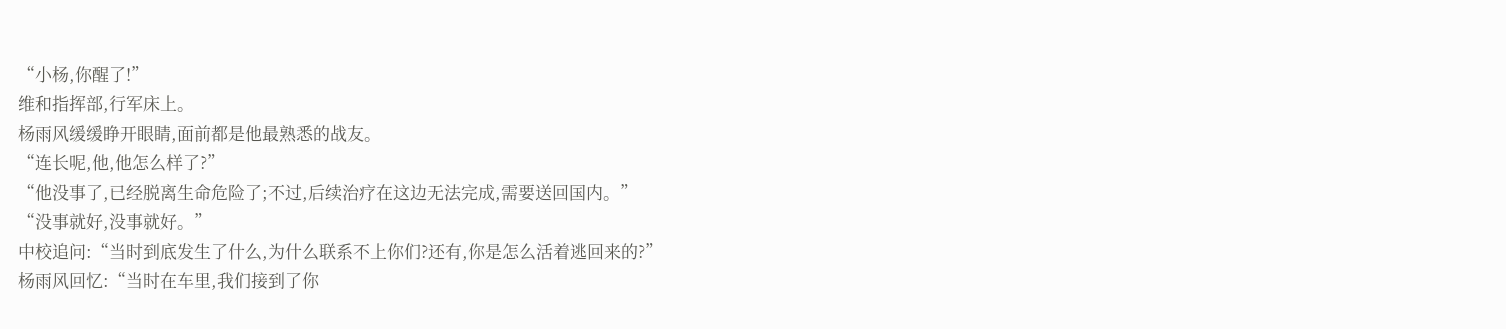“小杨,你醒了!”
维和指挥部,行军床上。
杨雨风缓缓睁开眼睛,面前都是他最熟悉的战友。
“连长呢,他,他怎么样了?”
“他没事了,已经脱离生命危险了;不过,后续治疗在这边无法完成,需要送回国内。”
“没事就好,没事就好。”
中校追问:“当时到底发生了什么,为什么联系不上你们?还有,你是怎么活着逃回来的?”
杨雨风回忆:“当时在车里,我们接到了你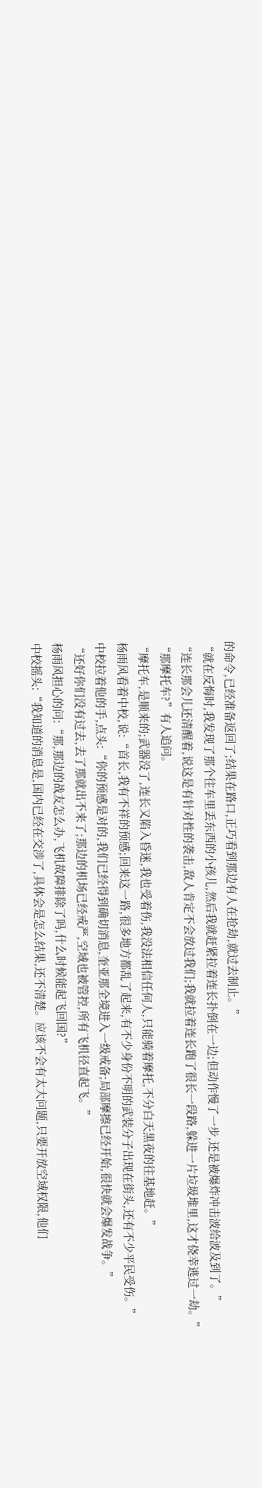的命令,已经准备返回了;结果在路口,正巧看到那边有人在抢劫,就过去制止。”
“就在反悔时,我发现了那个往车里丢东西的小孩儿,然后我就赶紧拉着连长扑倒在一边;但动作慢了一步,还是被爆炸冲击波给波及到了。”
“连长那会儿还清醒着,说这是有针对性的袭击,敌人肯定不会放过我们;我就拉着连长跑了很长一段路,躲进一片垃圾堆里,这才侥幸逃过一劫。”
“那摩托车?”有人追问。
“摩托车,是顺来的;武器没了,连长又陷入昏迷,我也受着伤,我没法相信任何人,只能骑着摩托,不分白天黑夜的往基地赶。”
杨雨风看着中校,说:“首长,我有不祥的预感;回来这一路,很多地方都乱了起来,有不少身份不明的武装分子出现在街头,还有不少平民受伤。”
中校拉着他的手,点头:“你的预感是对的,我们已经得到确切消息,奎亚那全境进入一级戒备;局部摩擦已经开始,很快就会爆发战争。”
“还好你们没有过去,去了那就出不来了;那边的机场已经戒严,空域也被管控,所有飞机径直起飞。”
杨雨风担心的问:“那,那边的战友怎么办,飞机故障排除了吗,什么时候能起飞回国?”
中校摇头:“我知道的消息是,国内已经在交涉了,具体会是怎么结果,还不清楚。应该不会有太大问题,只要开放空域权限,他们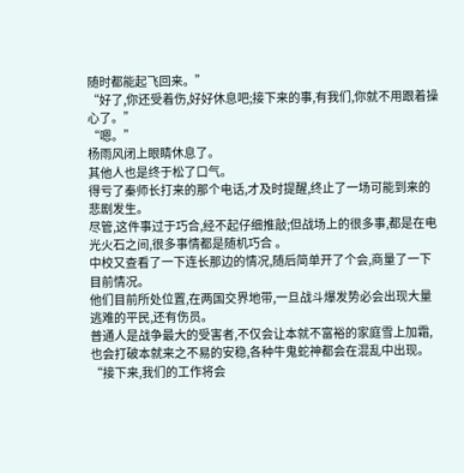随时都能起飞回来。”
“好了,你还受着伤,好好休息吧;接下来的事,有我们,你就不用跟着操心了。”
“嗯。”
杨雨风闭上眼睛休息了。
其他人也是终于松了口气。
得亏了秦师长打来的那个电话,才及时提醒,终止了一场可能到来的悲剧发生。
尽管,这件事过于巧合,经不起仔细推敲;但战场上的很多事,都是在电光火石之间,很多事情都是随机巧合 。
中校又查看了一下连长那边的情况,随后简单开了个会,商量了一下目前情况。
他们目前所处位置,在两国交界地带,一旦战斗爆发势必会出现大量逃难的平民,还有伤员。
普通人是战争最大的受害者,不仅会让本就不富裕的家庭雪上加霜,也会打破本就来之不易的安稳,各种牛鬼蛇神都会在混乱中出现。
“接下来,我们的工作将会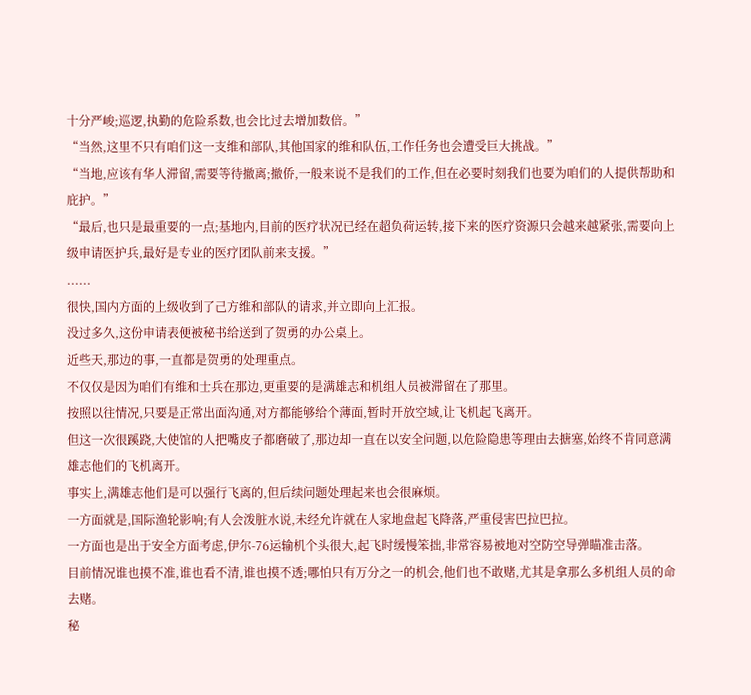十分严峻;巡逻,执勤的危险系数,也会比过去增加数倍。”
“当然,这里不只有咱们这一支维和部队,其他国家的维和队伍,工作任务也会遭受巨大挑战。”
“当地,应该有华人滞留,需要等待撤离;撤侨,一般来说不是我们的工作,但在必要时刻我们也要为咱们的人提供帮助和庇护。”
“最后,也只是最重要的一点;基地内,目前的医疗状况已经在超负荷运转,接下来的医疗资源只会越来越紧张,需要向上级申请医护兵,最好是专业的医疗团队前来支援。”
......
很快,国内方面的上级收到了己方维和部队的请求,并立即向上汇报。
没过多久,这份申请表便被秘书给送到了贺勇的办公桌上。
近些天,那边的事,一直都是贺勇的处理重点。
不仅仅是因为咱们有维和士兵在那边,更重要的是满雄志和机组人员被滞留在了那里。
按照以往情况,只要是正常出面沟通,对方都能够给个薄面,暂时开放空域,让飞机起飞离开。
但这一次很蹊跷,大使馆的人把嘴皮子都磨破了,那边却一直在以安全问题,以危险隐患等理由去搪塞,始终不肯同意满雄志他们的飞机离开。
事实上,满雄志他们是可以强行飞离的,但后续问题处理起来也会很麻烦。
一方面就是,国际渔轮影响;有人会泼脏水说,未经允许就在人家地盘起飞降落,严重侵害巴拉巴拉。
一方面也是出于安全方面考虑,伊尔-76运输机个头很大,起飞时缓慢笨拙,非常容易被地对空防空导弹瞄准击落。
目前情况谁也摸不准,谁也看不清,谁也摸不透;哪怕只有万分之一的机会,他们也不敢赌,尤其是拿那么多机组人员的命去赌。
秘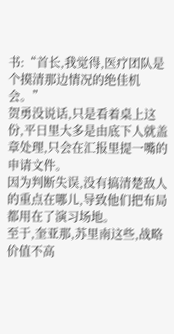书:“首长,我觉得,医疗团队是个摸清那边情况的绝佳机会。”
贺勇没说话,只是看着桌上这份,平日里大多是由底下人就盖章处理,只会在汇报里提一嘴的申请文件。
因为判断失误,没有搞清楚敌人的重点在哪儿,导致他们把布局都用在了演习场地。
至于,奎亚那,苏里南这些,战略价值不高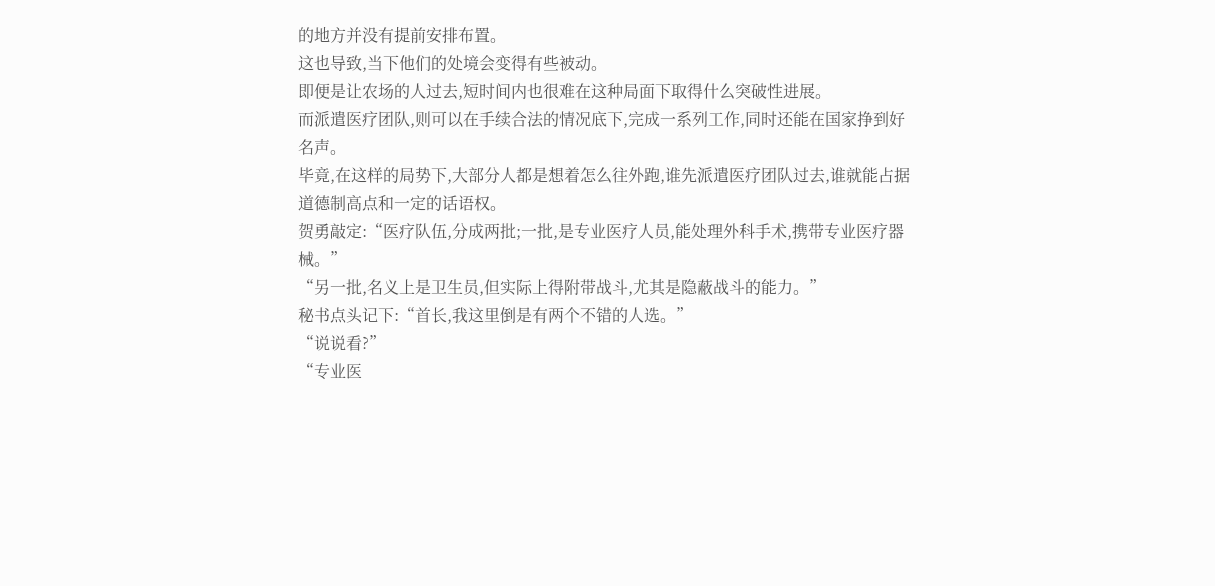的地方并没有提前安排布置。
这也导致,当下他们的处境会变得有些被动。
即便是让农场的人过去,短时间内也很难在这种局面下取得什么突破性进展。
而派遣医疗团队,则可以在手续合法的情况底下,完成一系列工作,同时还能在国家挣到好名声。
毕竟,在这样的局势下,大部分人都是想着怎么往外跑,谁先派遣医疗团队过去,谁就能占据道德制高点和一定的话语权。
贺勇敲定:“医疗队伍,分成两批;一批,是专业医疗人员,能处理外科手术,携带专业医疗器械。”
“另一批,名义上是卫生员,但实际上得附带战斗,尤其是隐蔽战斗的能力。”
秘书点头记下:“首长,我这里倒是有两个不错的人选。”
“说说看?”
“专业医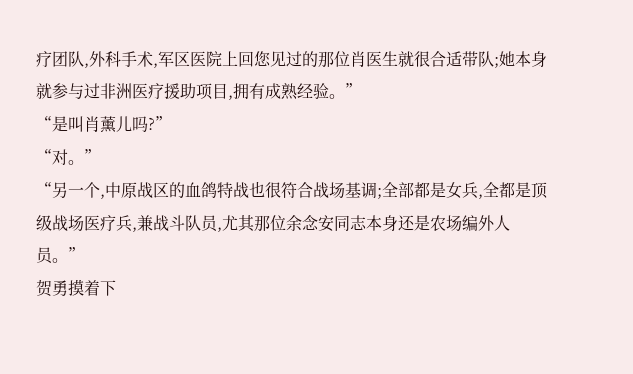疗团队,外科手术,军区医院上回您见过的那位肖医生就很合适带队;她本身就参与过非洲医疗援助项目,拥有成熟经验。”
“是叫肖薰儿吗?”
“对。”
“另一个,中原战区的血鸽特战也很符合战场基调;全部都是女兵,全都是顶级战场医疗兵,兼战斗队员,尤其那位余念安同志本身还是农场编外人员。”
贺勇摸着下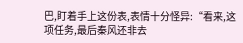巴,盯着手上这份表,表情十分怪异:“看来,这项任务,最后秦风还非去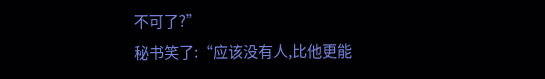不可了?”
秘书笑了:“应该没有人,比他更能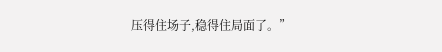压得住场子,稳得住局面了。”